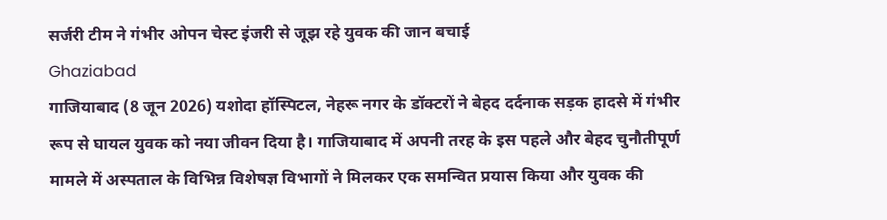सर्जरी टीम ने गंभीर ओपन चेस्ट इंजरी से जूझ रहे युवक की जान बचाई
Ghaziabad
गाजियाबाद (8 जून 2026) यशोदा हॉस्पिटल, नेहरू नगर के डॉक्टरों ने बेहद दर्दनाक सड़क हादसे में गंभीर रूप से घायल युवक को नया जीवन दिया है। गाजियाबाद में अपनी तरह के इस पहले और बेहद चुनौतीपूर्ण मामले में अस्पताल के विभिन्न विशेषज्ञ विभागों ने मिलकर एक समन्वित प्रयास किया और युवक की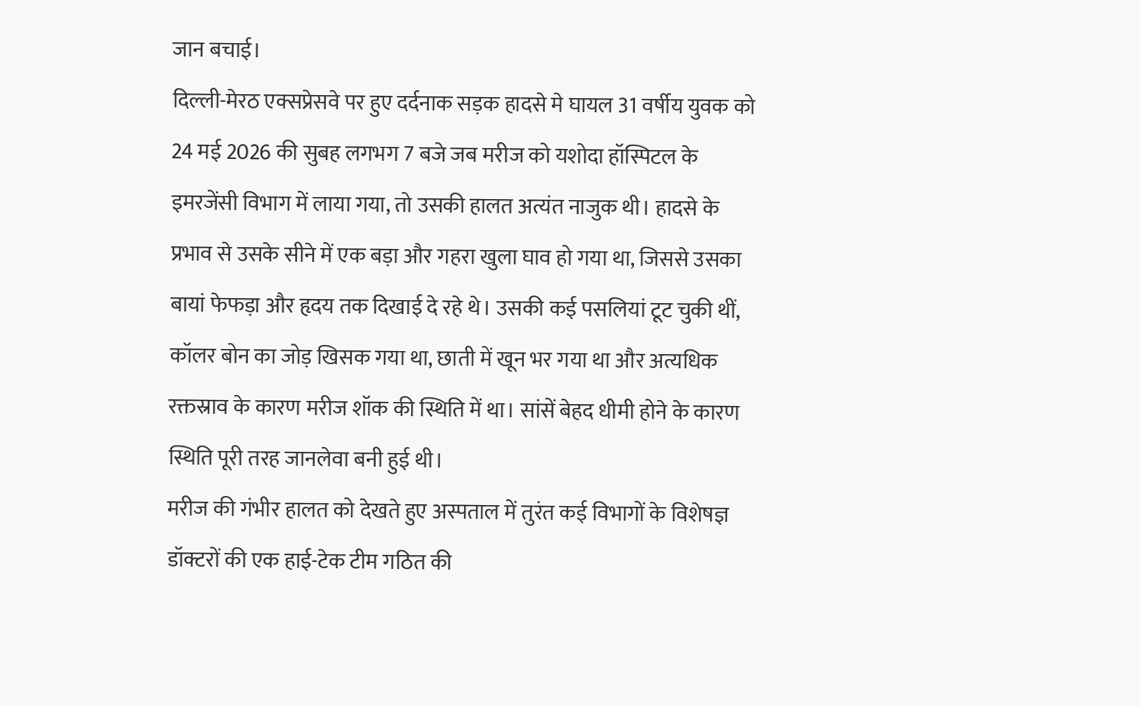जान बचाई।
दिल्ली-मेरठ एक्सप्रेसवे पर हुए दर्दनाक सड़क हादसे मे घायल 31 वर्षीय युवक को 24 मई 2026 की सुबह लगभग 7 बजे जब मरीज को यशोदा हॉस्पिटल के इमरजेंसी विभाग में लाया गया, तो उसकी हालत अत्यंत नाजुक थी। हादसे के प्रभाव से उसके सीने में एक बड़ा और गहरा खुला घाव हो गया था, जिससे उसका बायां फेफड़ा और हृदय तक दिखाई दे रहे थे। उसकी कई पसलियां टूट चुकी थीं, कॉलर बोन का जोड़ खिसक गया था, छाती में खून भर गया था और अत्यधिक रक्तस्राव के कारण मरीज शॉक की स्थिति में था। सांसें बेहद धीमी होने के कारण स्थिति पूरी तरह जानलेवा बनी हुई थी।
मरीज की गंभीर हालत को देखते हुए अस्पताल में तुरंत कई विभागों के विशेषज्ञ डॉक्टरों की एक हाई-टेक टीम गठित की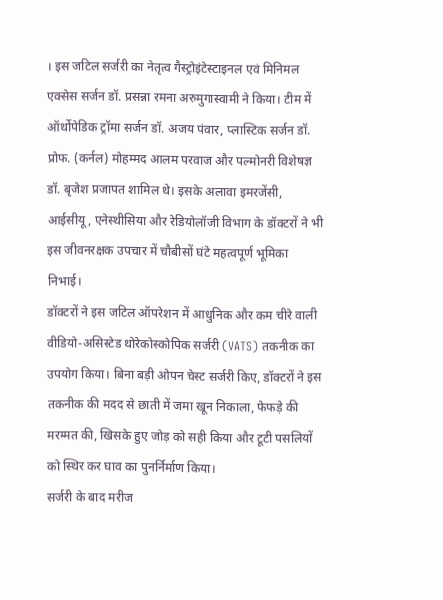। इस जटिल सर्जरी का नेतृत्व गैस्ट्रोइंटेस्टाइनल एवं मिनिमल एक्सेस सर्जन डॉ. प्रसन्ना रमना अरुमुगास्वामी ने किया। टीम में ऑर्थोपेडिक ट्रॉमा सर्जन डॉ. अजय पंवार, प्लास्टिक सर्जन डॉ. प्रोफ. (कर्नल) मोहम्मद आलम परवाज और पल्मोनरी विशेषज्ञ डॉ. बृजेश प्रजापत शामिल थे। इसके अलावा इमरजेंसी, आईसीयू, एनेस्थीसिया और रेडियोलॉजी विभाग के डॉक्टरों ने भी इस जीवनरक्षक उपचार में चौबीसों घंटे महत्वपूर्ण भूमिका निभाई।
डॉक्टरों ने इस जटिल ऑपरेशन में आधुनिक और कम चीरे वाली वीडियो-असिस्टेड थोरेकोस्कोपिक सर्जरी (VATS) तकनीक का उपयोग किया। बिना बड़ी ओपन चेस्ट सर्जरी किए, डॉक्टरों ने इस तकनीक की मदद से छाती में जमा खून निकाला, फेफड़े की मरम्मत की, खिसके हुए जोड़ को सही किया और टूटी पसलियों को स्थिर कर घाव का पुनर्निर्माण किया।
सर्जरी के बाद मरीज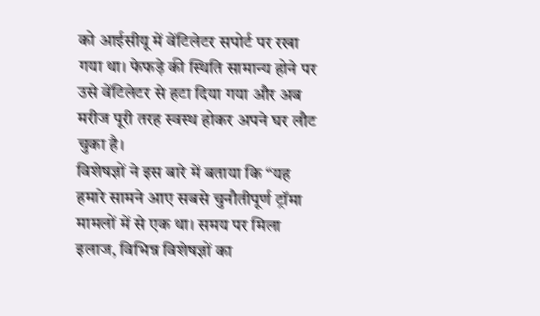को आईसीयू में वेंटिलेटर सपोर्ट पर रखा गया था। फेफड़े की स्थिति सामान्य होने पर उसे वेंटिलेटर से हटा दिया गया और अब मरीज पूरी तरह स्वस्थ होकर अपने घर लौट चुका है।
विशेषज्ञों ने इस बारे में बताया कि “यह हमारे सामने आए सबसे चुनौतीपूर्ण ट्रॉमा मामलों में से एक था। समय पर मिला इलाज, विभिन्न विशेषज्ञों का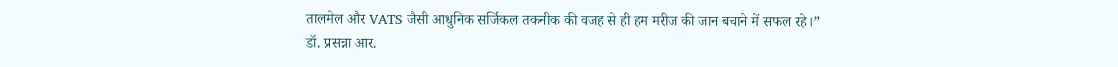तालमेल और VATS जैसी आधुनिक सर्जिकल तकनीक की वजह से ही हम मरीज की जान बचाने में सफल रहे।”
डॉ. प्रसन्ना आर.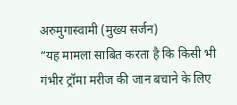अरुमुगास्वामी (मुख्य सर्जन)
“यह मामला साबित करता है कि किसी भी गंभीर ट्रॉमा मरीज की जान बचाने के लिए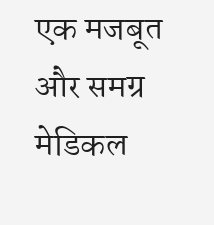एक मजबूत और समग्र मेडिकल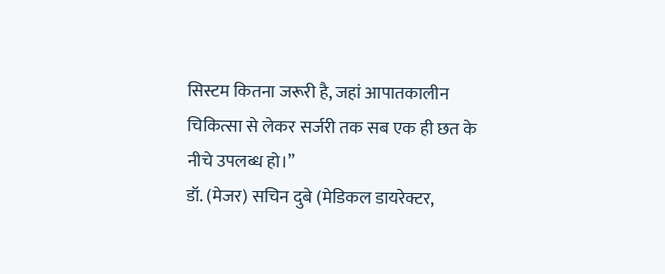सिस्टम कितना जरूरी है, जहां आपातकालीन चिकित्सा से लेकर सर्जरी तक सब एक ही छत के नीचे उपलब्ध हो।”
डॉ. (मेजर) सचिन दुबे (मेडिकल डायरेक्टर,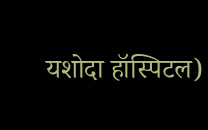यशोदा हॉस्पिटल)